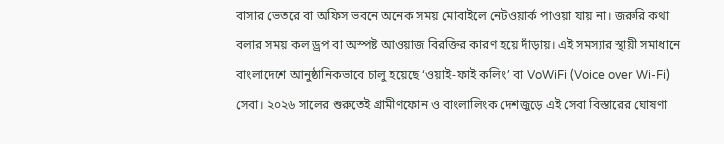বাসার ভেতরে বা অফিস ভবনে অনেক সময় মোবাইলে নেটওয়ার্ক পাওয়া যায় না। জরুরি কথা বলার সময় কল ড্রপ বা অস্পষ্ট আওয়াজ বিরক্তির কারণ হয়ে দাঁড়ায়। এই সমস্যার স্থায়ী সমাধানে বাংলাদেশে আনুষ্ঠানিকভাবে চালু হয়েছে ‘ওয়াই-ফাই কলিং’ বা VoWiFi (Voice over Wi-Fi) সেবা। ২০২৬ সালের শুরুতেই গ্রামীণফোন ও বাংলালিংক দেশজুড়ে এই সেবা বিস্তারের ঘোষণা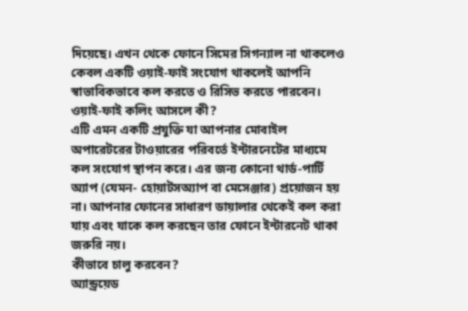দিয়েছে। এখন থেকে ফোনে সিমের সিগন্যাল না থাকলেও কেবল একটি ওয়াই-ফাই সংযোগ থাকলেই আপনি স্বাভাবিকভাবে কল করতে ও রিসিভ করতে পারবেন।
ওয়াই-ফাই কলিং আসলে কী?
এটি এমন একটি প্রযুক্তি যা আপনার মোবাইল অপারেটরের টাওয়ারের পরিবর্তে ইন্টারনেটের মাধ্যমে কল সংযোগ স্থাপন করে। এর জন্য কোনো থার্ড-পার্টি অ্যাপ (যেমন- হোয়াটসঅ্যাপ বা মেসেঞ্জার) প্রয়োজন হয় না। আপনার ফোনের সাধারণ ডায়ালার থেকেই কল করা যায় এবং যাকে কল করছেন তার ফোনে ইন্টারনেট থাকা জরুরি নয়।
কীভাবে চালু করবেন?
অ্যান্ড্রয়েড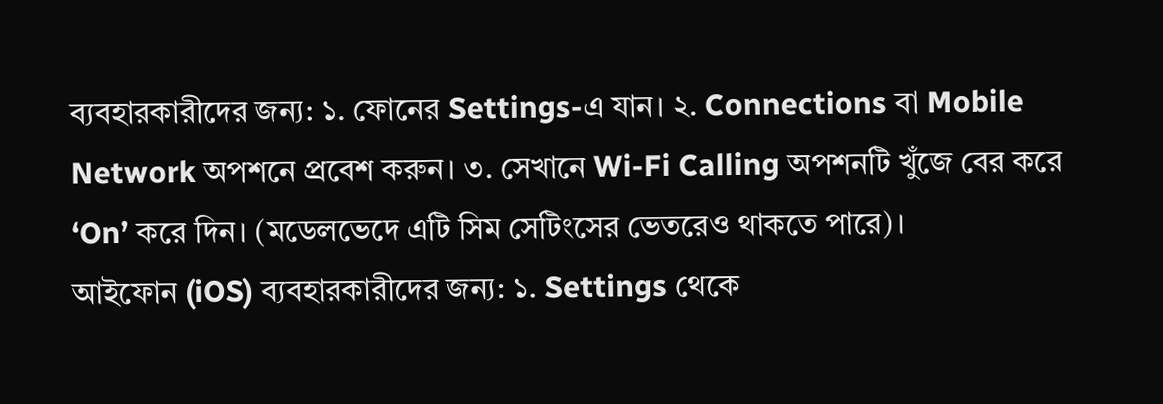ব্যবহারকারীদের জন্য: ১. ফোনের Settings-এ যান। ২. Connections বা Mobile Network অপশনে প্রবেশ করুন। ৩. সেখানে Wi-Fi Calling অপশনটি খুঁজে বের করে ‘On’ করে দিন। (মডেলভেদে এটি সিম সেটিংসের ভেতরেও থাকতে পারে)।
আইফোন (iOS) ব্যবহারকারীদের জন্য: ১. Settings থেকে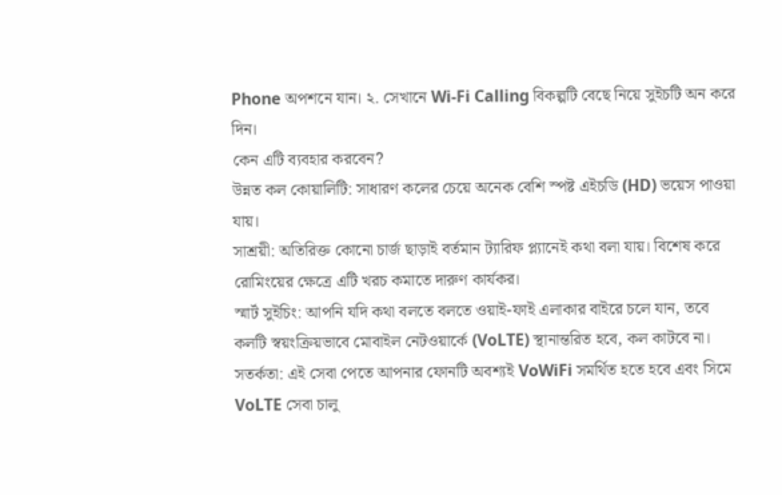Phone অপশনে যান। ২. সেখানে Wi-Fi Calling বিকল্পটি বেছে নিয়ে সুইচটি অন করে দিন।
কেন এটি ব্যবহার করবেন?
উন্নত কল কোয়ালিটি: সাধারণ কলের চেয়ে অনেক বেশি স্পষ্ট এইচডি (HD) ভয়েস পাওয়া যায়।
সাশ্রয়ী: অতিরিক্ত কোনো চার্জ ছাড়াই বর্তমান ট্যারিফ প্ল্যানেই কথা বলা যায়। বিশেষ করে রোমিংয়ের ক্ষেত্রে এটি খরচ কমাতে দারুণ কার্যকর।
স্মার্ট সুইচিং: আপনি যদি কথা বলতে বলতে ওয়াই-ফাই এলাকার বাইরে চলে যান, তবে কলটি স্বয়ংক্রিয়ভাবে মোবাইল নেটওয়ার্কে (VoLTE) স্থানান্তরিত হবে, কল কাটবে না।
সতর্কতা: এই সেবা পেতে আপনার ফোনটি অবশ্যই VoWiFi সমর্থিত হতে হবে এবং সিমে VoLTE সেবা চালু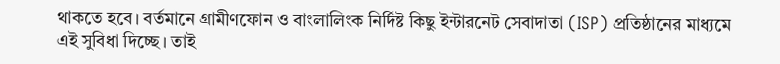থাকতে হবে। বর্তমানে গ্রামীণফোন ও বাংলালিংক নির্দিষ্ট কিছু ইন্টারনেট সেবাদাতা (ISP) প্রতিষ্ঠানের মাধ্যমে এই সুবিধা দিচ্ছে। তাই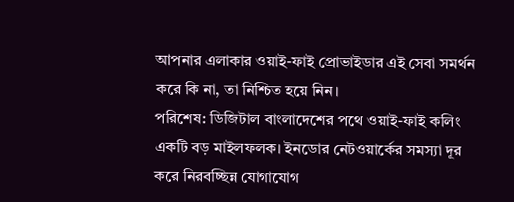আপনার এলাকার ওয়াই-ফাই প্রোভাইডার এই সেবা সমর্থন করে কি না, তা নিশ্চিত হয়ে নিন।
পরিশেষ: ডিজিটাল বাংলাদেশের পথে ওয়াই-ফাই কলিং একটি বড় মাইলফলক। ইনডোর নেটওয়ার্কের সমস্যা দূর করে নিরবচ্ছিন্ন যোগাযোগ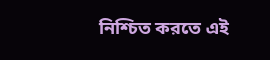নিশ্চিত করতে এই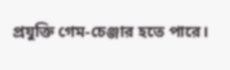প্রযুক্তি গেম-চেঞ্জার হতে পারে।